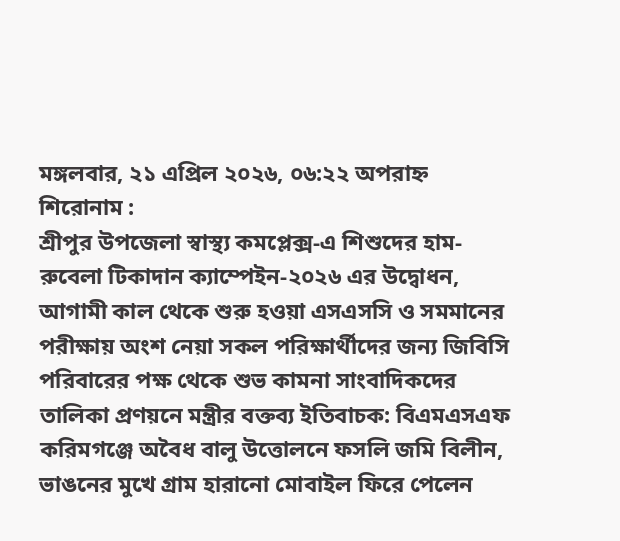মঙ্গলবার, ২১ এপ্রিল ২০২৬, ০৬:২২ অপরাহ্ন
শিরোনাম :
শ্রীপুর উপজেলা স্বাস্থ্য কমপ্লেক্স-এ শিশুদের হাম-রুবেলা টিকাদান ক্যাম্পেইন-২০২৬ এর উদ্বোধন, আগামী কাল থেকে শুরু হওয়া এসএসসি ও সমমানের পরীক্ষায় অংশ নেয়া সকল পরিক্ষার্থীদের জন্য জিবিসি পরিবারের পক্ষ থেকে শুভ কামনা সাংবাদিকদের তালিকা প্রণয়নে মন্ত্রীর বক্তব্য ইতিবাচক: বিএমএসএফ করিমগঞ্জে অবৈধ বালু উত্তোলনে ফসলি জমি বিলীন, ভাঙনের মুখে গ্রাম হারানো মোবাইল ফিরে পেলেন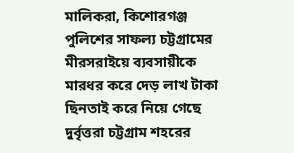মালিকরা, কিশোরগঞ্জ পুলিশের সাফল্য চট্টগ্রামের মীরসরাইয়ে ব্যবসায়ীকে মারধর করে দেড় লাখ টাকা ছিনতাই করে নিয়ে গেছে দুর্বৃত্তরা চট্টগ্রাম শহরের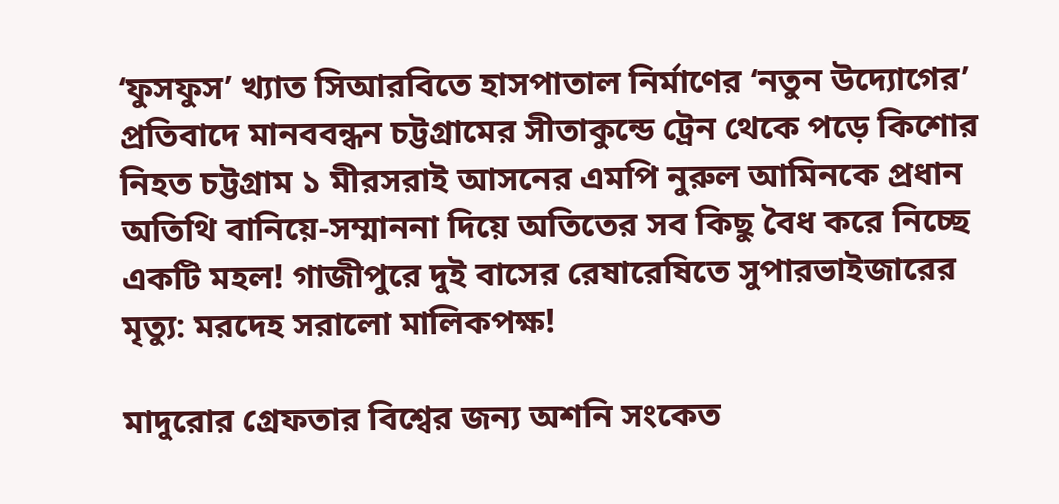‘ফুসফুস’ খ্যাত সিআরবিতে হাসপাতাল নির্মাণের ‘নতুন উদ্যোগের’ প্রতিবাদে মানববন্ধন চট্টগ্রামের সীতাকুন্ডে ট্রেন থেকে পড়ে কিশোর নিহত চট্টগ্রাম ১ মীরসরাই আসনের এমপি নুরুল আমিনকে প্রধান অতিথি বানিয়ে-সম্মাননা দিয়ে অতিতের সব কিছু বৈধ করে নিচ্ছে একটি মহল! গাজীপুরে দুই বাসের রেষারেষিতে সুপারভাইজারের মৃত্যু: মরদেহ সরালো মালিকপক্ষ!

মাদুরোর গ্রেফতার বিশ্বের জন্য অশনি সংকেত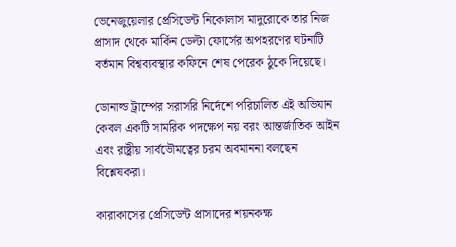ভেনেজুয়েলার প্রেসিডেন্ট নিকোলাস মাদুরোকে তার নিজ প্রাসাদ থেকে মার্কিন ডেল্টা ফোর্সের অপহরণের ঘটনাটি বর্তমান বিশ্বব্যবস্থার কফিনে শেষ পেরেক ঠুকে দিয়েছে।

ডোনাল্ড ট্রাম্পের সরাসরি নির্দেশে পরিচালিত এই অভিযান কেবল একটি সামরিক পদক্ষেপ নয় বরং আন্তর্জাতিক আইন এবং রাষ্ট্রীয় সার্বভৌমত্বের চরম অবমাননা বলছেন বিশ্লেষকরা।

কারাকাসের প্রেসিডেন্ট প্রাসাদের শয়নকক্ষ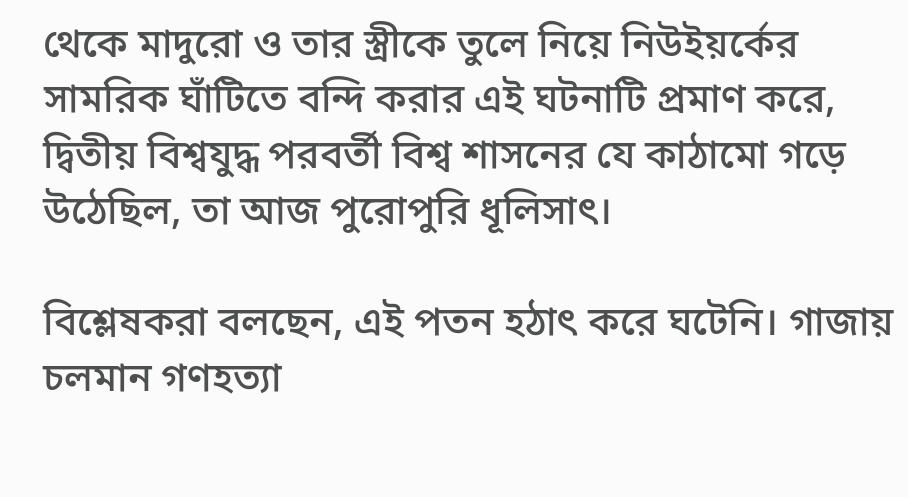থেকে মাদুরো ও তার স্ত্রীকে তুলে নিয়ে নিউইয়র্কের সামরিক ঘাঁটিতে বন্দি করার এই ঘটনাটি প্রমাণ করে, দ্বিতীয় বিশ্বযুদ্ধ পরবর্তী বিশ্ব শাসনের যে কাঠামো গড়ে উঠেছিল, তা আজ পুরোপুরি ধূলিসাৎ।

বিশ্লেষকরা বলছেন, এই পতন হঠাৎ করে ঘটেনি। গাজায় চলমান গণহত্যা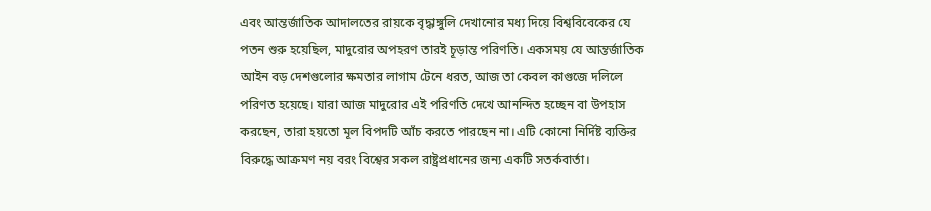এবং আন্তর্জাতিক আদালতের রায়কে বৃদ্ধাঙ্গুলি দেখানোর মধ্য দিয়ে বিশ্ববিবেকের যে পতন শুরু হয়েছিল, মাদুরোর অপহরণ তারই চূড়ান্ত পরিণতি। একসময় যে আন্তর্জাতিক আইন বড় দেশগুলোর ক্ষমতার লাগাম টেনে ধরত, আজ তা কেবল কাগুজে দলিলে পরিণত হয়েছে। যারা আজ মাদুরোর এই পরিণতি দেখে আনন্দিত হচ্ছেন বা উপহাস করছেন, তারা হয়তো মূল বিপদটি আঁচ করতে পারছেন না। এটি কোনো নির্দিষ্ট ব্যক্তির বিরুদ্ধে আক্রমণ নয় বরং বিশ্বের সকল রাষ্ট্রপ্রধানের জন্য একটি সতর্কবার্তা।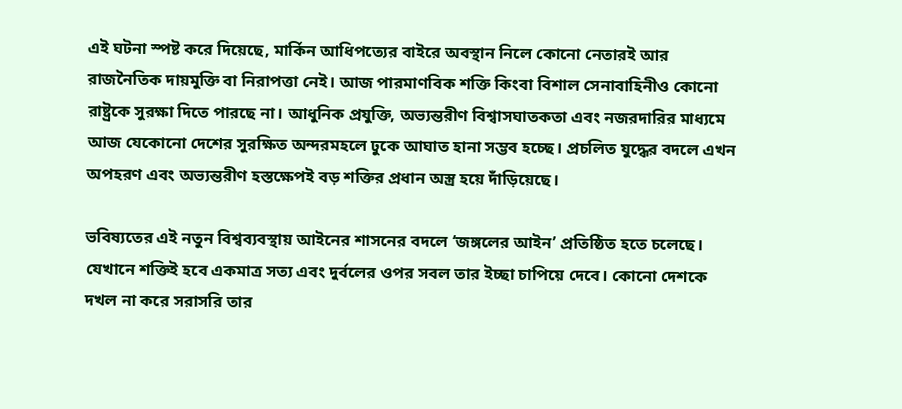এই ঘটনা স্পষ্ট করে দিয়েছে, মার্কিন আধিপত্যের বাইরে অবস্থান নিলে কোনো নেতারই আর রাজনৈতিক দায়মুক্তি বা নিরাপত্তা নেই। আজ পারমাণবিক শক্তি কিংবা বিশাল সেনাবাহিনীও কোনো রাষ্ট্রকে সুরক্ষা দিতে পারছে না। আধুনিক প্রযুক্তি, অভ্যন্তরীণ বিশ্বাসঘাতকতা এবং নজরদারির মাধ্যমে আজ যেকোনো দেশের সুরক্ষিত অন্দরমহলে ঢুকে আঘাত হানা সম্ভব হচ্ছে। প্রচলিত যুদ্ধের বদলে এখন অপহরণ এবং অভ্যন্তরীণ হস্তক্ষেপই বড় শক্তির প্রধান অস্ত্র হয়ে দাঁড়িয়েছে।

ভবিষ্যতের এই নতুন বিশ্বব্যবস্থায় আইনের শাসনের বদলে ‘জঙ্গলের আইন’ প্রতিষ্ঠিত হতে চলেছে। যেখানে শক্তিই হবে একমাত্র সত্য এবং দুর্বলের ওপর সবল তার ইচ্ছা চাপিয়ে দেবে। কোনো দেশকে দখল না করে সরাসরি তার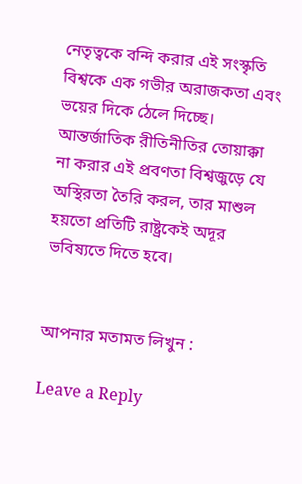নেতৃত্বকে বন্দি করার এই সংস্কৃতি বিশ্বকে এক গভীর অরাজকতা এবং ভয়ের দিকে ঠেলে দিচ্ছে। আন্তর্জাতিক রীতিনীতির তোয়াক্কা না করার এই প্রবণতা বিশ্বজুড়ে যে অস্থিরতা তৈরি করল, তার মাশুল হয়তো প্রতিটি রাষ্ট্রকেই অদূর ভবিষ্যতে দিতে হবে।


আপনার মতামত লিখুন :

Leave a Reply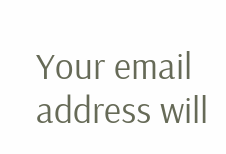Your email address will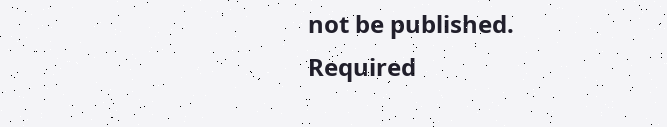not be published. Required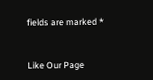fields are marked *


Like Our Page